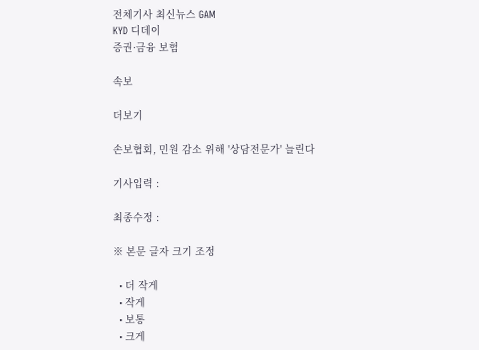전체기사 최신뉴스 GAM
KYD 디데이
증권·금융 보험

속보

더보기

손보협회, 민원 감소 위해 '상담전문가' 늘린다

기사입력 :

최종수정 :

※ 본문 글자 크기 조정

  • 더 작게
  • 작게
  • 보통
  • 크게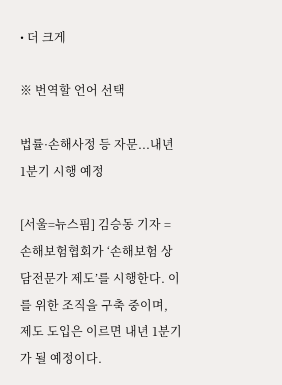• 더 크게

※ 번역할 언어 선택

법률·손해사정 등 자문...내년 1분기 시행 예정

[서울=뉴스핌] 김승동 기자 = 손해보험협회가 ‘손해보험 상담전문가 제도’를 시행한다. 이를 위한 조직을 구축 중이며, 제도 도입은 이르면 내년 1분기가 될 예정이다.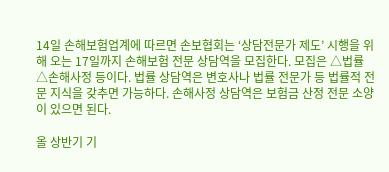14일 손해보험업계에 따르면 손보협회는 ‘상담전문가 제도’ 시행을 위해 오는 17일까지 손해보험 전문 상담역을 모집한다. 모집은 △법률 △손해사정 등이다. 법률 상담역은 변호사나 법률 전문가 등 법률적 전문 지식을 갖추면 가능하다. 손해사정 상담역은 보험금 산정 전문 소양이 있으면 된다.

올 상반기 기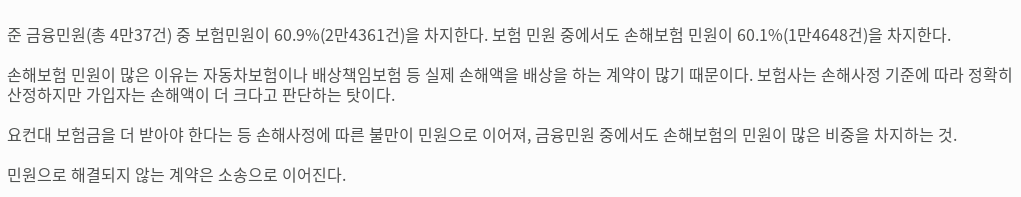준 금융민원(총 4만37건) 중 보험민원이 60.9%(2만4361건)을 차지한다. 보험 민원 중에서도 손해보험 민원이 60.1%(1만4648건)을 차지한다.

손해보험 민원이 많은 이유는 자동차보험이나 배상책임보험 등 실제 손해액을 배상을 하는 계약이 많기 때문이다. 보험사는 손해사정 기준에 따라 정확히 산정하지만 가입자는 손해액이 더 크다고 판단하는 탓이다.

요컨대 보험금을 더 받아야 한다는 등 손해사정에 따른 불만이 민원으로 이어져, 금융민원 중에서도 손해보험의 민원이 많은 비중을 차지하는 것.

민원으로 해결되지 않는 계약은 소송으로 이어진다.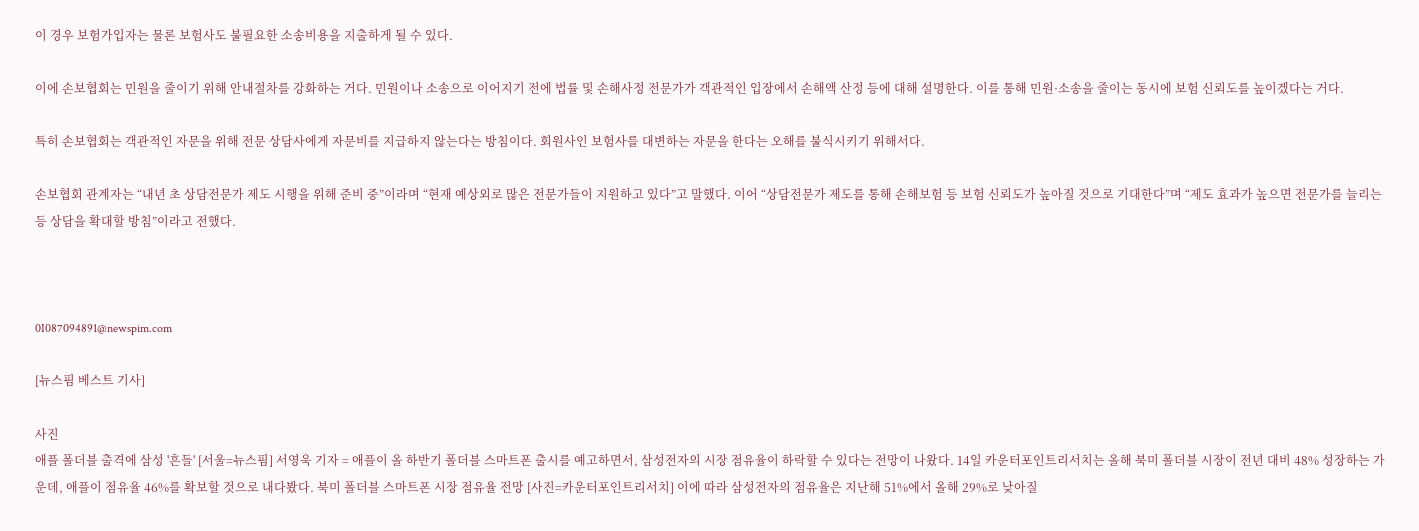이 경우 보험가입자는 물론 보험사도 불필요한 소송비용을 지출하게 될 수 있다.

이에 손보협회는 민원을 줄이기 위해 안내절차를 강화하는 거다. 민원이나 소송으로 이어지기 전에 법률 및 손해사정 전문가가 객관적인 입장에서 손해액 산정 등에 대해 설명한다. 이를 통해 민원·소송을 줄이는 동시에 보험 신뢰도를 높이겠다는 거다.

특히 손보협회는 객관적인 자문을 위해 전문 상담사에게 자문비를 지급하지 않는다는 방침이다. 회원사인 보험사를 대변하는 자문을 한다는 오해를 불식시키기 위해서다.

손보협회 관계자는 “내년 초 상담전문가 제도 시행을 위해 준비 중”이라며 “현재 예상외로 많은 전문가들이 지원하고 있다”고 말했다. 이어 “상담전문가 제도를 통해 손해보험 등 보험 신뢰도가 높아질 것으로 기대한다”며 “제도 효과가 높으면 전문가를 늘리는 등 상담을 확대할 방침”이라고 전했다.



0I087094891@newspim.com

[뉴스핌 베스트 기사]

사진
애플 폴더블 출격에 삼성 '흔들' [서울=뉴스핌] 서영욱 기자 = 애플이 올 하반기 폴더블 스마트폰 출시를 예고하면서, 삼성전자의 시장 점유율이 하락할 수 있다는 전망이 나왔다. 14일 카운터포인트리서치는 올해 북미 폴더블 시장이 전년 대비 48% 성장하는 가운데, 애플이 점유율 46%를 확보할 것으로 내다봤다. 북미 폴더블 스마트폰 시장 점유율 전망 [사진=카운터포인트리서치] 이에 따라 삼성전자의 점유율은 지난해 51%에서 올해 29%로 낮아질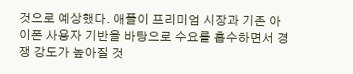것으로 예상했다. 애플이 프리미엄 시장과 기존 아이폰 사용자 기반을 바탕으로 수요를 흡수하면서 경쟁 강도가 높아질 것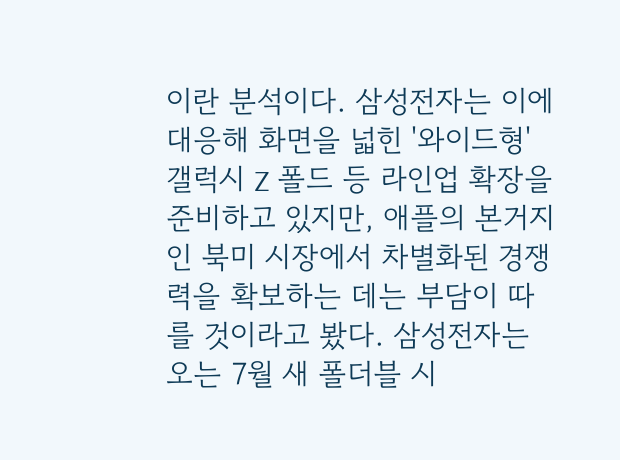이란 분석이다. 삼성전자는 이에 대응해 화면을 넓힌 '와이드형' 갤럭시 Z 폴드 등 라인업 확장을 준비하고 있지만, 애플의 본거지인 북미 시장에서 차별화된 경쟁력을 확보하는 데는 부담이 따를 것이라고 봤다. 삼성전자는 오는 7월 새 폴더블 시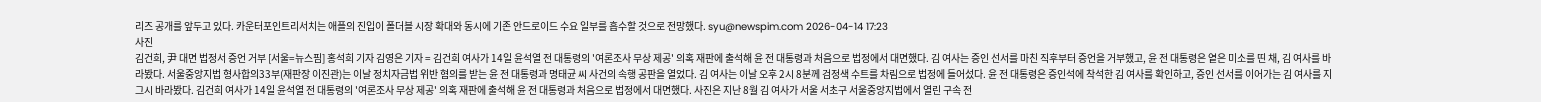리즈 공개를 앞두고 있다. 카운터포인트리서치는 애플의 진입이 폴더블 시장 확대와 동시에 기존 안드로이드 수요 일부를 흡수할 것으로 전망했다. syu@newspim.com 2026-04-14 17:23
사진
김건희, 尹 대면 법정서 증언 거부 [서울=뉴스핌] 홍석희 기자 김영은 기자 = 김건희 여사가 14일 윤석열 전 대통령의 '여론조사 무상 제공' 의혹 재판에 출석해 윤 전 대통령과 처음으로 법정에서 대면했다. 김 여사는 증인 선서를 마친 직후부터 증언을 거부했고, 윤 전 대통령은 옅은 미소를 띤 채, 김 여사를 바라봤다. 서울중앙지법 형사합의33부(재판장 이진관)는 이날 정치자금법 위반 혐의를 받는 윤 전 대통령과 명태균 씨 사건의 속행 공판을 열었다. 김 여사는 이날 오후 2시 8분께 검정색 수트를 차림으로 법정에 들어섰다. 윤 전 대통령은 증인석에 착석한 김 여사를 확인하고, 증인 선서를 이어가는 김 여사를 지그시 바라봤다. 김건희 여사가 14일 윤석열 전 대통령의 '여론조사 무상 제공' 의혹 재판에 출석해 윤 전 대통령과 처음으로 법정에서 대면했다. 사진은 지난 8월 김 여사가 서울 서초구 서울중앙지법에서 열린 구속 전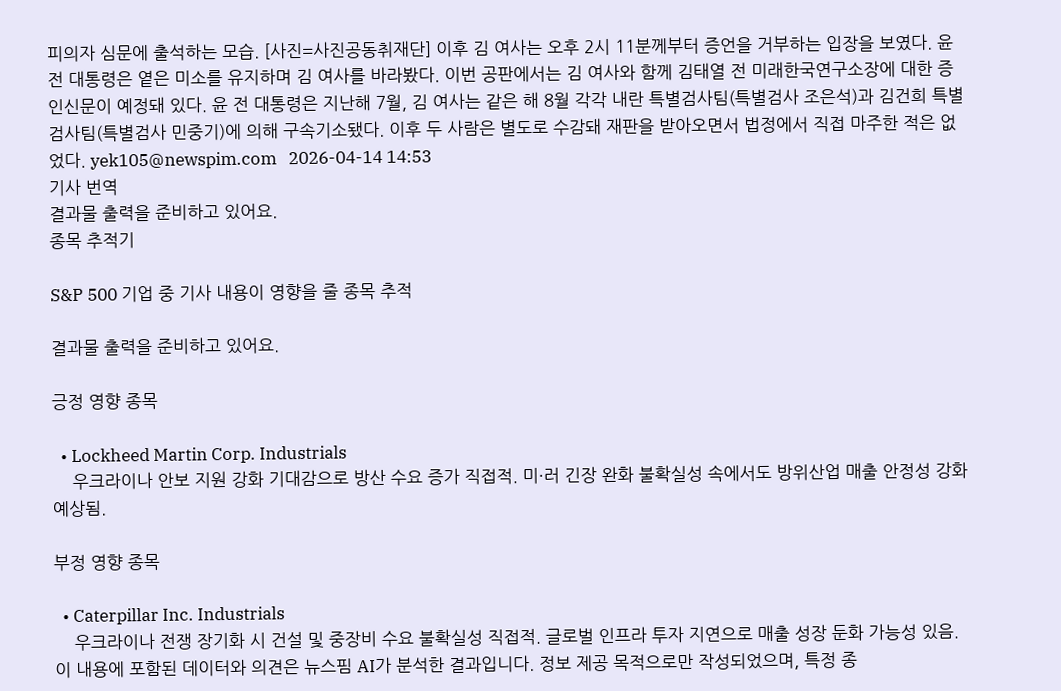피의자 심문에 출석하는 모습. [사진=사진공동취재단] 이후 김 여사는 오후 2시 11분께부터 증언을 거부하는 입장을 보였다. 윤 전 대통령은 옅은 미소를 유지하며 김 여사를 바라봤다. 이번 공판에서는 김 여사와 함께 김태열 전 미래한국연구소장에 대한 증인신문이 예정돼 있다. 윤 전 대통령은 지난해 7월, 김 여사는 같은 해 8월 각각 내란 특별검사팀(특별검사 조은석)과 김건희 특별검사팀(특별검사 민중기)에 의해 구속기소됐다. 이후 두 사람은 별도로 수감돼 재판을 받아오면서 법정에서 직접 마주한 적은 없었다. yek105@newspim.com   2026-04-14 14:53
기사 번역
결과물 출력을 준비하고 있어요.
종목 추적기

S&P 500 기업 중 기사 내용이 영향을 줄 종목 추적

결과물 출력을 준비하고 있어요.

긍정 영향 종목

  • Lockheed Martin Corp. Industrials
    우크라이나 안보 지원 강화 기대감으로 방산 수요 증가 직접적. 미·러 긴장 완화 불확실성 속에서도 방위산업 매출 안정성 강화 예상됨.

부정 영향 종목

  • Caterpillar Inc. Industrials
    우크라이나 전쟁 장기화 시 건설 및 중장비 수요 불확실성 직접적. 글로벌 인프라 투자 지연으로 매출 성장 둔화 가능성 있음.
이 내용에 포함된 데이터와 의견은 뉴스핌 AI가 분석한 결과입니다. 정보 제공 목적으로만 작성되었으며, 특정 종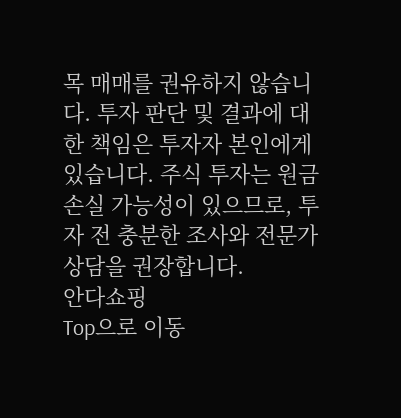목 매매를 권유하지 않습니다. 투자 판단 및 결과에 대한 책임은 투자자 본인에게 있습니다. 주식 투자는 원금 손실 가능성이 있으므로, 투자 전 충분한 조사와 전문가 상담을 권장합니다.
안다쇼핑
Top으로 이동